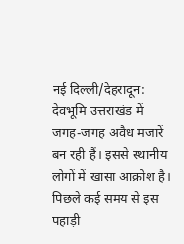नई दिल्ली/देहरादून: देवभूमि उत्तराखंड में जगह-जगह अवैध मजारें बन रही हैं। इससे स्थानीय लोगों में खासा आक्रोश है। पिछले कई समय से इस पहाड़ी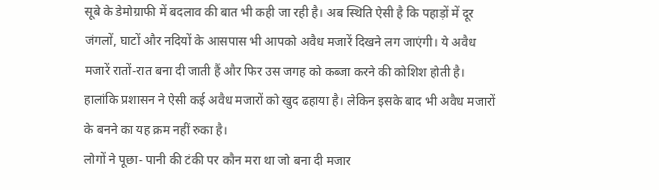सूबे के डेमोग्राफी में बदलाव की बात भी कही जा रही है। अब स्थिति ऐसी है कि पहाड़ों में दूर जंगलों, घाटों और नदियों के आसपास भी आपको अवैध मजारें दिखने लग जाएंगी। ये अवैध मजारें रातों-रात बना दी जाती हैं और फिर उस जगह को कब्जा करने की कोशिश होती है। हालांकि प्रशासन ने ऐसी कई अवैध मजारों को खुद ढहाया है। लेकिन इसके बाद भी अवैध मजारों के बनने का यह क्रम नहीं रुका है।
लोगों ने पूछा- पानी की टंकी पर कौन मरा था जो बना दी मजार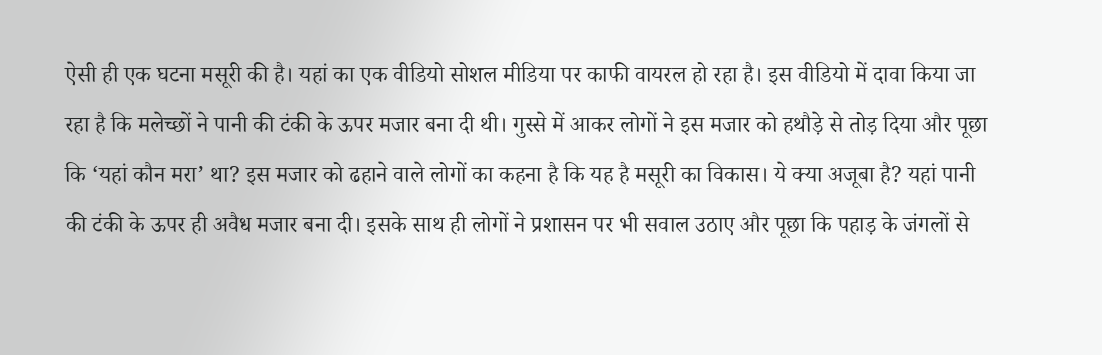ऐसी ही एक घटना मसूरी की है। यहां का एक वीडियो सोशल मीडिया पर काफी वायरल हो रहा है। इस वीडियो में दावा किया जा रहा है कि मलेच्छों ने पानी की टंकी के ऊपर मजार बना दी थी। गुस्से में आकर लोगों ने इस मजार को हथौड़े से तोड़ दिया और पूछा कि ‘यहां कौन मरा’ था? इस मजार को ढहाने वाले लोगों का कहना है कि यह है मसूरी का विकास। ये क्या अजूबा है? यहां पानी की टंकी के ऊपर ही अवैध मजार बना दी। इसके साथ ही लोगों ने प्रशासन पर भी सवाल उठाए और पूछा कि पहाड़ के जंगलों से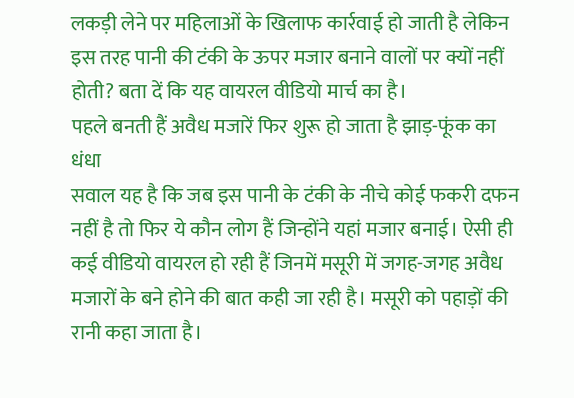लकड़ी लेने पर महिलाओं के खिलाफ कार्रवाई हो जाती है लेकिन इस तरह पानी की टंकी के ऊपर मजार बनाने वालों पर क्यों नहीं होती? बता दें कि यह वायरल वीडियो मार्च का है।
पहले बनती हैं अवैध मजारें फिर शुरू हो जाता है झाड़-फूंक का धंधा
सवाल यह है कि जब इस पानी के टंकी के नीचे कोई फकरी दफन नहीं है तो फिर ये कौन लोग हैं जिन्होंने यहां मजार बनाई। ऐसी ही कई वीडियो वायरल हो रही हैं जिनमें मसूरी में जगह-जगह अवैध मजारों के बने होने की बात कही जा रही है। मसूरी को पहाड़ों की रानी कहा जाता है।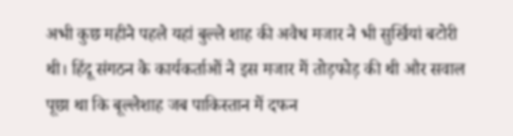अभी कुछ महीने पहले यहां बुल्ले शाह की अवैध मजार ने भी सुर्खियां बटोरी थी। हिंदू संगठन के कार्यकर्ताओं ने इस मजार में तोड़फोड़ की थी और सवाल पूछा था कि बूल्लेशाह जब पाकिस्तान में दफन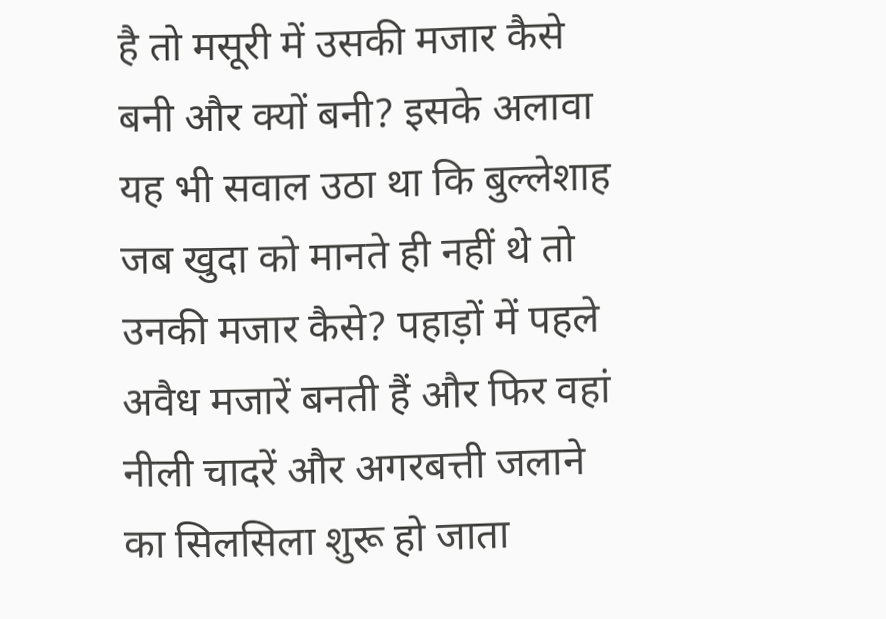है तो मसूरी में उसकी मजार कैसे बनी और क्यों बनी? इसके अलावा यह भी सवाल उठा था कि बुल्लेशाह जब खुदा को मानते ही नहीं थे तो उनकी मजार कैसे? पहाड़ों में पहले अवैध मजारें बनती हैं और फिर वहां नीली चादरें और अगरबत्ती जलाने का सिलसिला शुरू हो जाता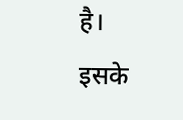है। इसके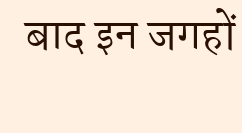बाद इन जगहों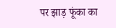पर झाड़ फूंका का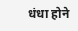धंधा होने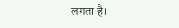लगता है।